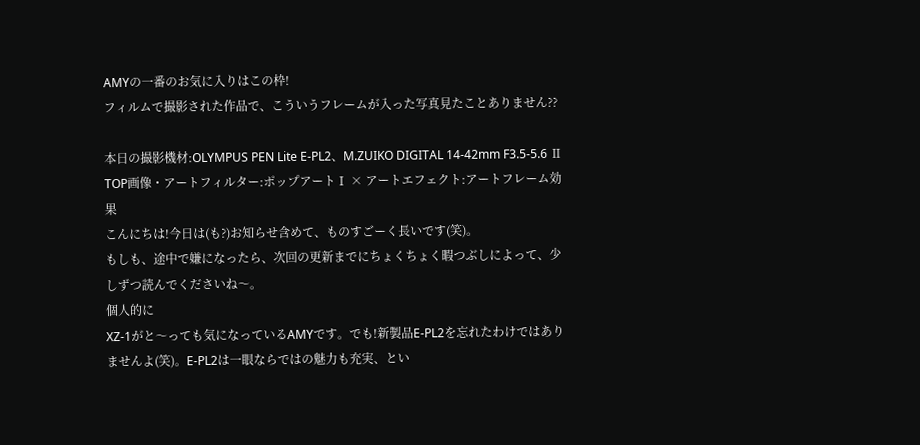AMYの一番のお気に入りはこの枠!
フィルムで撮影された作品で、こういうフレームが入った写真見たことありません??

本日の撮影機材:OLYMPUS PEN Lite E-PL2、M.ZUIKO DIGITAL 14-42mm F3.5-5.6 Ⅱ
TOP画像・アートフィルター:ポップアートⅠ × アートエフェクト:アートフレーム効果
こんにちは!今日は(も?)お知らせ含めて、ものすごーく長いです(笑)。
もしも、途中で嫌になったら、次回の更新までにちょくちょく暇つぶしによって、少しずつ読んでくださいね〜。
個人的に
XZ-1がと〜っても気になっているAMYです。でも!新製品E-PL2を忘れたわけではありませんよ(笑)。E-PL2は一眼ならではの魅力も充実、とい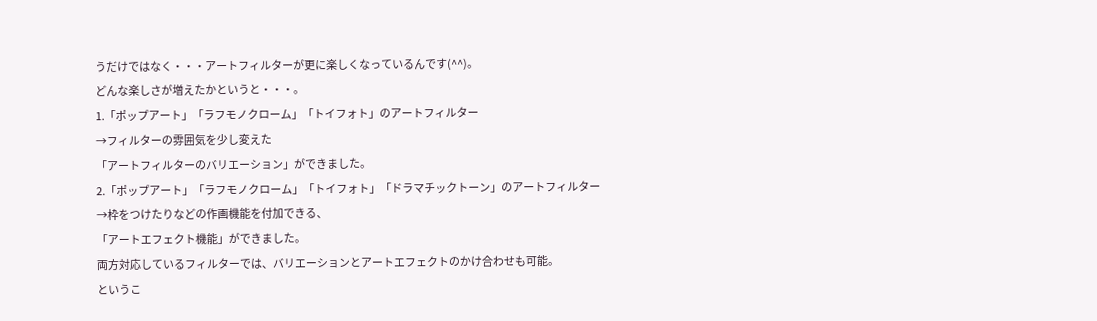うだけではなく・・・アートフィルターが更に楽しくなっているんです(^^)。
どんな楽しさが増えたかというと・・・。
1.「ポップアート」「ラフモノクローム」「トイフォト」のアートフィルター
→フィルターの雰囲気を少し変えた
「アートフィルターのバリエーション」ができました。
2.「ポップアート」「ラフモノクローム」「トイフォト」「ドラマチックトーン」のアートフィルター
→枠をつけたりなどの作画機能を付加できる、
「アートエフェクト機能」ができました。
両方対応しているフィルターでは、バリエーションとアートエフェクトのかけ合わせも可能。
というこ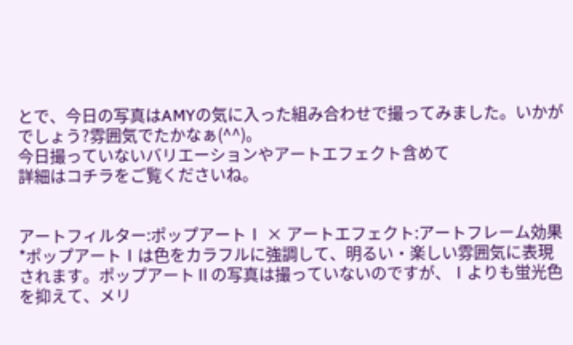とで、今日の写真はAMYの気に入った組み合わせで撮ってみました。いかがでしょう?雰囲気でたかなぁ(^^)。
今日撮っていないバリエーションやアートエフェクト含めて
詳細はコチラをご覧くださいね。


アートフィルター:ポップアートⅠ × アートエフェクト:アートフレーム効果
*ポップアートⅠは色をカラフルに強調して、明るい・楽しい雰囲気に表現されます。ポップアートⅡの写真は撮っていないのですが、Ⅰよりも蛍光色を抑えて、メリ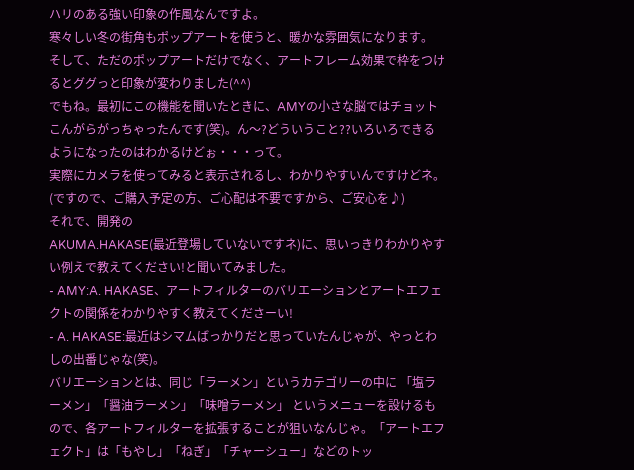ハリのある強い印象の作風なんですよ。
寒々しい冬の街角もポップアートを使うと、暖かな雰囲気になります。
そして、ただのポップアートだけでなく、アートフレーム効果で枠をつけるとググっと印象が変わりました(^^)
でもね。最初にこの機能を聞いたときに、AMYの小さな脳ではチョットこんがらがっちゃったんです(笑)。ん〜?どういうこと??いろいろできるようになったのはわかるけどぉ・・・って。
実際にカメラを使ってみると表示されるし、わかりやすいんですけどネ。(ですので、ご購入予定の方、ご心配は不要ですから、ご安心を♪)
それで、開発の
AKUMA.HAKASE(最近登場していないですネ)に、思いっきりわかりやすい例えで教えてください!と聞いてみました。
- AMY:A. HAKASE、アートフィルターのバリエーションとアートエフェクトの関係をわかりやすく教えてくださーい!
- A. HAKASE:最近はシマムばっかりだと思っていたんじゃが、やっとわしの出番じゃな(笑)。
バリエーションとは、同じ「ラーメン」というカテゴリーの中に 「塩ラーメン」「醤油ラーメン」「味噌ラーメン」 というメニューを設けるもので、各アートフィルターを拡張することが狙いなんじゃ。「アートエフェクト」は「もやし」「ねぎ」「チャーシュー」などのトッ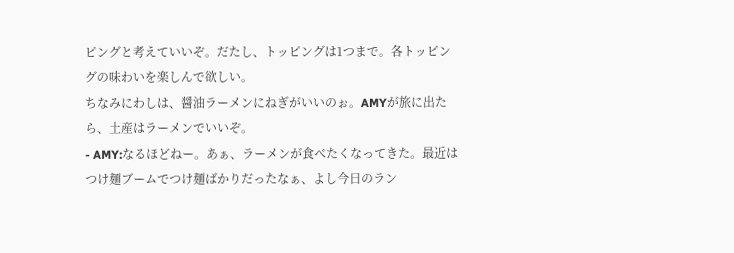ピングと考えていいぞ。だたし、トッピングは1つまで。各トッピングの味わいを楽しんで欲しい。
ちなみにわしは、醤油ラーメンにねぎがいいのぉ。AMYが旅に出たら、土産はラーメンでいいぞ。
- AMY:なるほどねー。あぁ、ラーメンが食べたくなってきた。最近はつけ麺ブームでつけ麺ばかりだったなぁ、よし今日のラン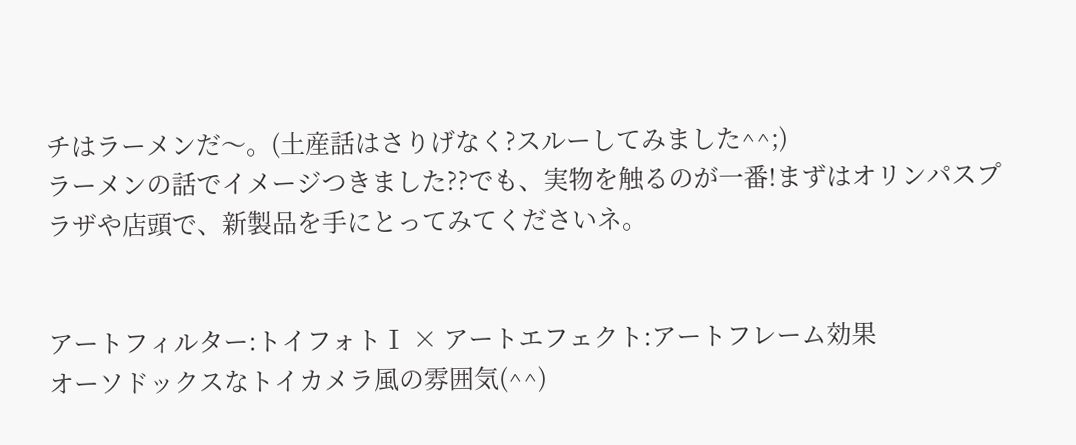チはラーメンだ〜。(土産話はさりげなく?スルーしてみました^^;)
ラーメンの話でイメージつきました??でも、実物を触るのが一番!まずはオリンパスプラザや店頭で、新製品を手にとってみてくださいネ。


アートフィルター:トイフォトⅠ × アートエフェクト:アートフレーム効果
オーソドックスなトイカメラ風の雰囲気(^^)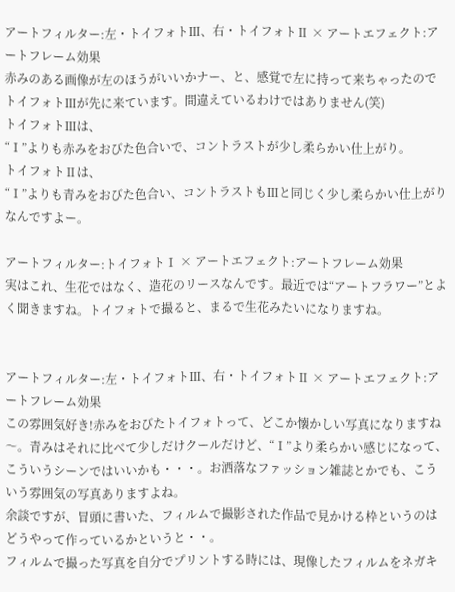アートフィルター:左・トイフォトⅢ、右・トイフォトⅡ × アートエフェクト:アートフレーム効果
赤みのある画像が左のほうがいいかナー、と、感覚で左に持って来ちゃったのでトイフォトⅢが先に来ています。間違えているわけではありません(笑)
トイフォトⅢは、
“Ⅰ”よりも赤みをおびた色合いで、コントラストが少し柔らかい仕上がり。
トイフォトⅡは、
“Ⅰ”よりも青みをおびた色合い、コントラストもⅢと同じく少し柔らかい仕上がりなんですよー。

アートフィルター:トイフォトⅠ × アートエフェクト:アートフレーム効果
実はこれ、生花ではなく、造花のリースなんです。最近では“アートフラワー”とよく聞きますね。トイフォトで撮ると、まるで生花みたいになりますね。


アートフィルター:左・トイフォトⅢ、右・トイフォトⅡ × アートエフェクト:アートフレーム効果
この雰囲気好き!赤みをおびたトイフォトって、どこか懐かしい写真になりますね〜。青みはそれに比べて少しだけクールだけど、“Ⅰ”より柔らかい感じになって、こういうシーンではいいかも・・・。お洒落なファッション雑誌とかでも、こういう雰囲気の写真ありますよね。
余談ですが、冒頭に書いた、フィルムで撮影された作品で見かける枠というのはどうやって作っているかというと・・。
フィルムで撮った写真を自分でプリントする時には、現像したフィルムをネガキ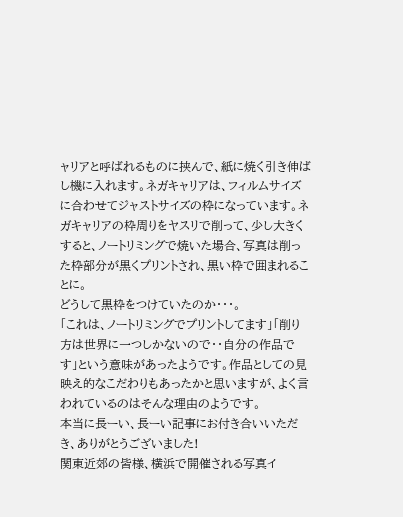ャリアと呼ばれるものに挟んで、紙に焼く引き伸ばし機に入れます。ネガキャリアは、フィルムサイズに合わせてジャストサイズの枠になっています。ネガキャリアの枠周りをヤスリで削って、少し大きくすると、ノートリミングで焼いた場合、写真は削った枠部分が黒くプリントされ、黒い枠で囲まれることに。
どうして黒枠をつけていたのか・・・。
「これは、ノートリミングでプリントしてます」「削り方は世界に一つしかないので・・自分の作品です」という意味があったようです。作品としての見映え的なこだわりもあったかと思いますが、よく言われているのはそんな理由のようです。
本当に長ーい、長ーい記事にお付き合いいただき、ありがとうございました!
関東近郊の皆様、横浜で開催される写真イ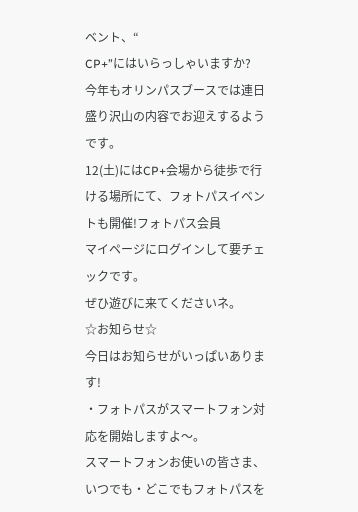ベント、“
CP+”にはいらっしゃいますか?
今年もオリンパスブースでは連日盛り沢山の内容でお迎えするようです。
12(土)にはCP+会場から徒歩で行ける場所にて、フォトパスイベントも開催!フォトパス会員
マイページにログインして要チェックです。
ぜひ遊びに来てくださいネ。
☆お知らせ☆
今日はお知らせがいっぱいあります!
・フォトパスがスマートフォン対応を開始しますよ〜。
スマートフォンお使いの皆さま、いつでも・どこでもフォトパスを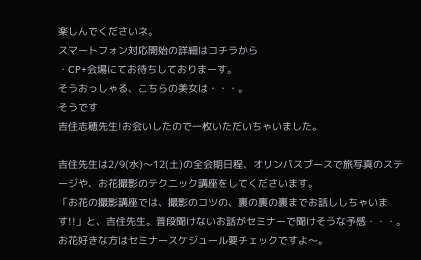楽しんでくださいネ。
スマートフォン対応開始の詳細はコチラから
・CP+会場にてお待ちしておりまーす。
そうおっしゃる、こちらの美女は・・・。
そうです
吉住志穂先生!お会いしたので一枚いただいちゃいました。

吉住先生は2/9(水)〜12(土)の全会期日程、オリンパスブースで旅写真のステージや、お花撮影のテクニック講座をしてくださいます。
「お花の撮影講座では、撮影のコツの、裏の裏の裏までお話ししちゃいます!!」と、吉住先生。普段聞けないお話がセミナーで聞けそうな予感・・・。お花好きな方はセミナースケジュール要チェックですよ〜。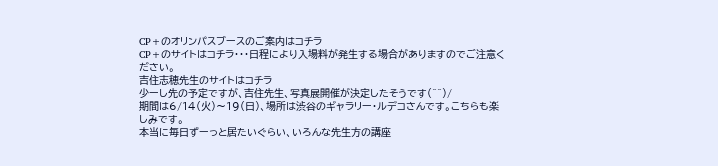CP+のオリンパスブースのご案内はコチラ
CP+のサイトはコチラ・・・日程により入場料が発生する場合がありますのでご注意ください。
吉住志穂先生のサイトはコチラ
少ーし先の予定ですが、吉住先生、写真展開催が決定したそうです(^^)/
期間は6/14(火)〜19(日)、場所は渋谷のギャラリー・ルデコさんです。こちらも楽しみです。
本当に毎日ずーっと居たいぐらい、いろんな先生方の講座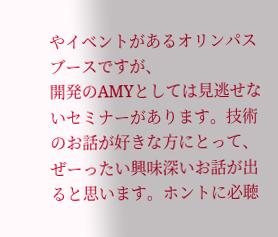やイベントがあるオリンパスブースですが、
開発のAMYとしては見逃せないセミナーがあります。技術のお話が好きな方にとって、ぜーったい興味深いお話が出ると思います。ホントに必聴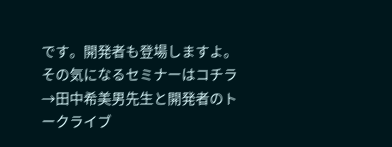です。開発者も登場しますよ。
その気になるセミナーはコチラ
→田中希美男先生と開発者のトークライブ